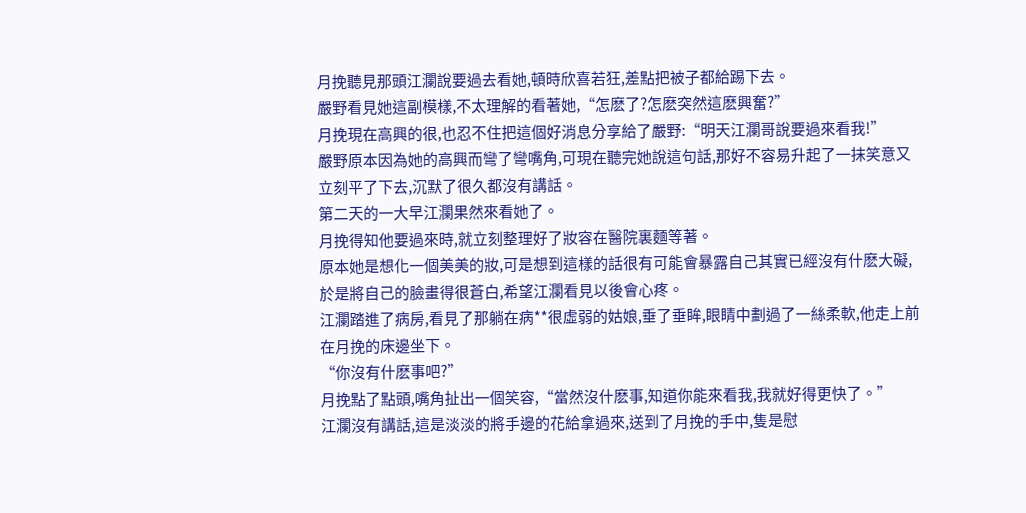月挽聽見那頭江瀾說要過去看她,頓時欣喜若狂,差點把被子都給踢下去。
嚴野看見她這副模樣,不太理解的看著她,“怎麽了?怎麽突然這麽興奮?”
月挽現在高興的很,也忍不住把這個好消息分享給了嚴野:“明天江瀾哥說要過來看我!”
嚴野原本因為她的高興而彎了彎嘴角,可現在聽完她說這句話,那好不容易升起了一抹笑意又立刻平了下去,沉默了很久都沒有講話。
第二天的一大早江瀾果然來看她了。
月挽得知他要過來時,就立刻整理好了妝容在醫院裏麵等著。
原本她是想化一個美美的妝,可是想到這樣的話很有可能會暴露自己其實已經沒有什麽大礙,於是將自己的臉畫得很蒼白,希望江瀾看見以後會心疼。
江瀾踏進了病房,看見了那躺在病**很虛弱的姑娘,垂了垂眸,眼睛中劃過了一絲柔軟,他走上前在月挽的床邊坐下。
“你沒有什麽事吧?”
月挽點了點頭,嘴角扯出一個笑容,“當然沒什麽事,知道你能來看我,我就好得更快了。”
江瀾沒有講話,這是淡淡的將手邊的花給拿過來,送到了月挽的手中,隻是慰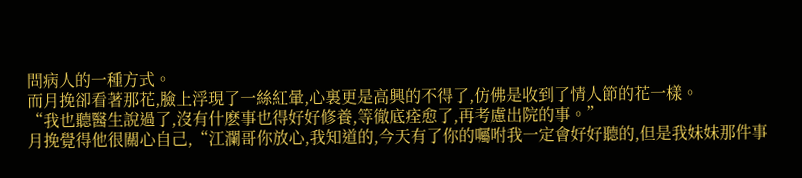問病人的一種方式。
而月挽卻看著那花,臉上浮現了一絲紅暈,心裏更是高興的不得了,仿佛是收到了情人節的花一樣。
“我也聽醫生說過了,沒有什麽事也得好好修養,等徹底痊愈了,再考慮出院的事。”
月挽覺得他很關心自己,“江瀾哥你放心,我知道的,今天有了你的囑咐我一定會好好聽的,但是我妹妹那件事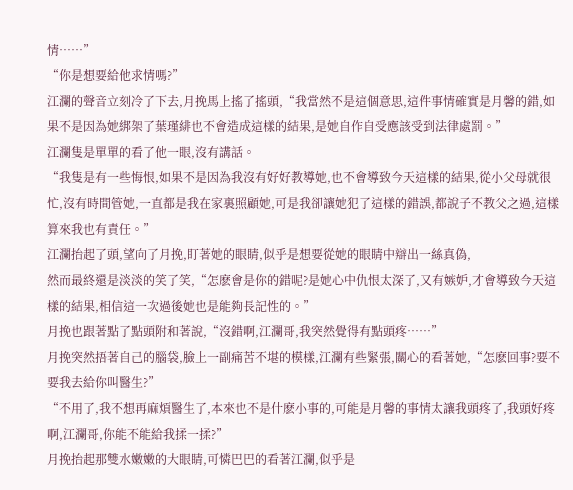情……”
“你是想要給他求情嗎?”
江瀾的聲音立刻冷了下去,月挽馬上搖了搖頭,“我當然不是這個意思,這件事情確實是月馨的錯,如果不是因為她綁架了葉瑾緋也不會造成這樣的結果,是她自作自受應該受到法律處罰。”
江瀾隻是單單的看了他一眼,沒有講話。
“我隻是有一些悔恨,如果不是因為我沒有好好教導她,也不會導致今天這樣的結果,從小父母就很忙,沒有時間管她,一直都是我在家裏照顧她,可是我卻讓她犯了這樣的錯誤,都說子不教父之過,這樣算來我也有責任。”
江瀾抬起了頭,望向了月挽,盯著她的眼睛,似乎是想要從她的眼睛中辯出一絲真偽,
然而最終還是淡淡的笑了笑,“怎麽會是你的錯呢?是她心中仇恨太深了,又有嫉妒,才會導致今天這樣的結果,相信這一次過後她也是能夠長記性的。”
月挽也跟著點了點頭附和著說,“沒錯啊,江瀾哥,我突然覺得有點頭疼……”
月挽突然捂著自己的腦袋,臉上一副痛苦不堪的模樣,江瀾有些緊張,關心的看著她,“怎麽回事?要不要我去給你叫醫生?”
“不用了,我不想再麻煩醫生了,本來也不是什麽小事的,可能是月馨的事情太讓我頭疼了,我頭好疼啊,江瀾哥,你能不能給我揉一揉?”
月挽抬起那雙水嫩嫩的大眼睛,可憐巴巴的看著江瀾,似乎是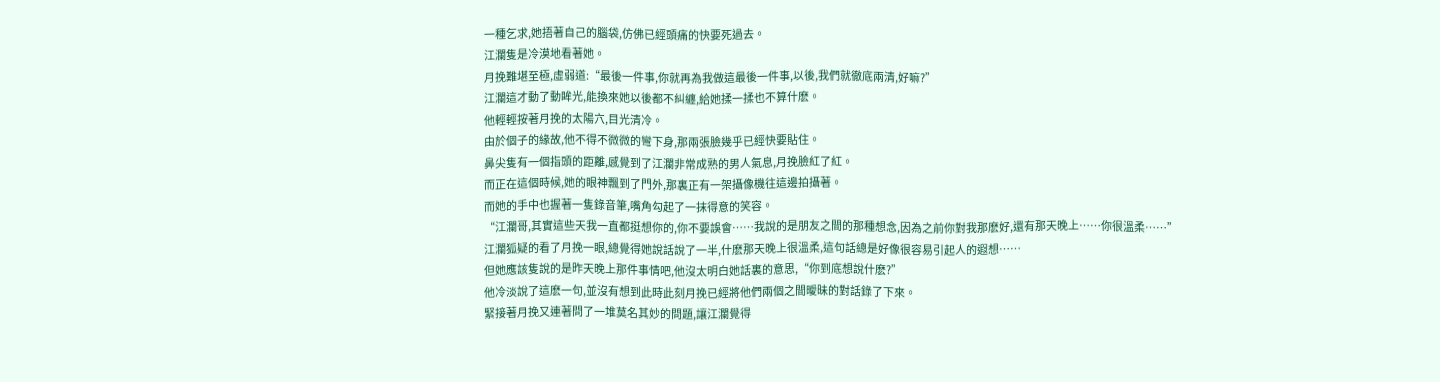一種乞求,她捂著自己的腦袋,仿佛已經頭痛的快要死過去。
江瀾隻是冷漠地看著她。
月挽難堪至極,虛弱道:“最後一件事,你就再為我做這最後一件事,以後,我們就徹底兩清,好嘛?”
江瀾這才動了動眸光,能換來她以後都不糾纏,給她揉一揉也不算什麽。
他輕輕按著月挽的太陽穴,目光清冷。
由於個子的緣故,他不得不微微的彎下身,那兩張臉幾乎已經快要貼住。
鼻尖隻有一個指頭的距離,感覺到了江瀾非常成熟的男人氣息,月挽臉紅了紅。
而正在這個時候,她的眼神飄到了門外,那裏正有一架攝像機往這邊拍攝著。
而她的手中也握著一隻錄音筆,嘴角勾起了一抹得意的笑容。
“江瀾哥,其實這些天我一直都挺想你的,你不要誤會……我說的是朋友之間的那種想念,因為之前你對我那麽好,還有那天晚上……你很溫柔……”
江瀾狐疑的看了月挽一眼,總覺得她說話說了一半,什麽那天晚上很溫柔,這句話總是好像很容易引起人的遐想……
但她應該隻說的是昨天晚上那件事情吧,他沒太明白她話裏的意思,“你到底想說什麽?”
他冷淡說了這麽一句,並沒有想到此時此刻月挽已經將他們兩個之間曖昧的對話錄了下來。
緊接著月挽又連著問了一堆莫名其妙的問題,讓江瀾覺得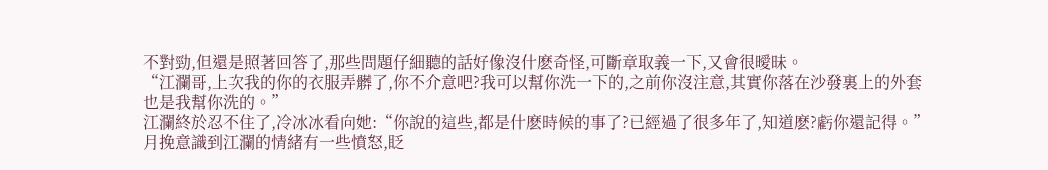不對勁,但還是照著回答了,那些問題仔細聽的話好像沒什麽奇怪,可斷章取義一下,又會很曖昧。
“江瀾哥,上次我的你的衣服弄髒了,你不介意吧?我可以幫你洗一下的,之前你沒注意,其實你落在沙發裏上的外套也是我幫你洗的。”
江瀾終於忍不住了,冷冰冰看向她:“你說的這些,都是什麽時候的事了?已經過了很多年了,知道麽?虧你還記得。”
月挽意識到江瀾的情緒有一些憤怒,眨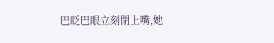巴眨巴眼立刻閉上嘴,她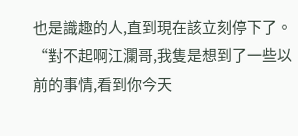也是識趣的人,直到現在該立刻停下了。
“對不起啊江瀾哥,我隻是想到了一些以前的事情,看到你今天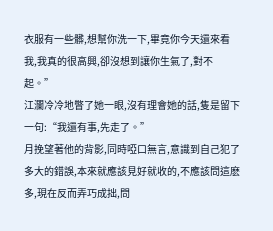衣服有一些髒,想幫你洗一下,畢竟你今天還來看我,我真的很高興,卻沒想到讓你生氣了,對不起。”
江瀾冷冷地瞥了她一眼,沒有理會她的話,隻是留下一句:“我還有事,先走了。”
月挽望著他的背影,同時啞口無言,意識到自己犯了多大的錯誤,本來就應該見好就收的,不應該問這麽多,現在反而弄巧成拙,問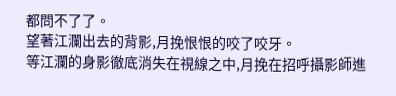都問不了了。
望著江瀾出去的背影,月挽恨恨的咬了咬牙。
等江瀾的身影徹底消失在視線之中,月挽在招呼攝影師進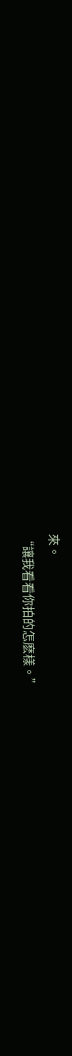來。
“讓我看看你拍的怎麽樣。”